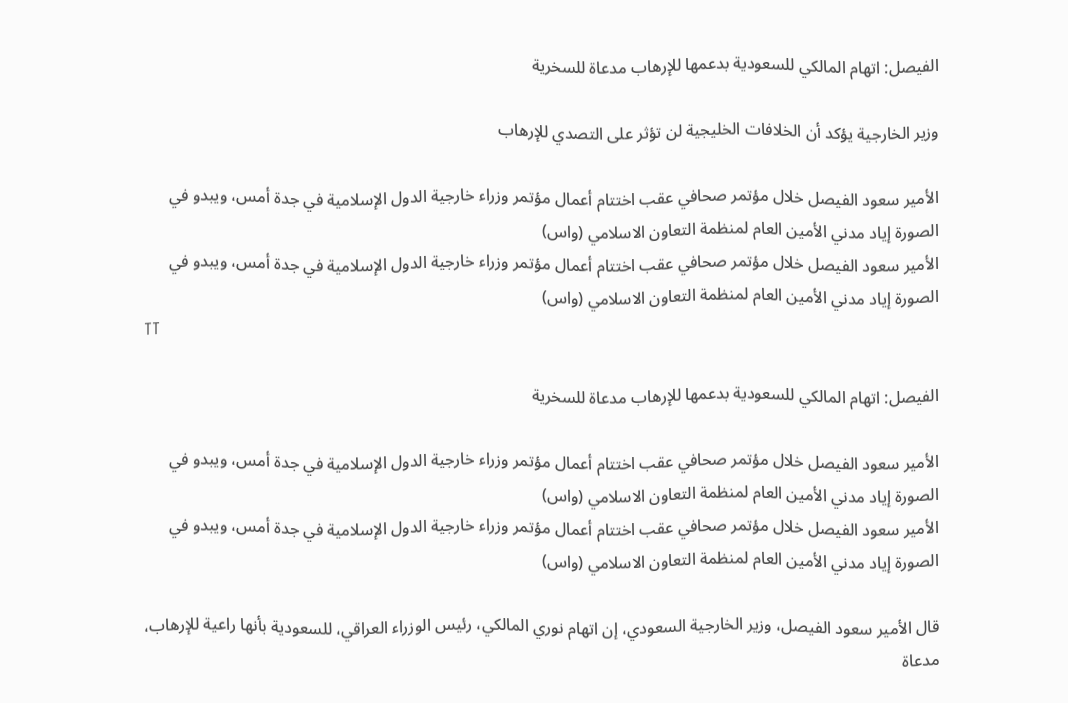الفيصل: اتهام المالكي للسعودية بدعمها للإرهاب مدعاة للسخرية

وزير الخارجية يؤكد أن الخلافات الخليجية لن تؤثر على التصدي للإرهاب

الأمير سعود الفيصل خلال مؤتمر صحافي عقب اختتام أعمال مؤتمر وزراء خارجية الدول الإسلامية في جدة أمس، ويبدو في الصورة إياد مدني الأمين العام لمنظمة التعاون الاسلامي (واس)
الأمير سعود الفيصل خلال مؤتمر صحافي عقب اختتام أعمال مؤتمر وزراء خارجية الدول الإسلامية في جدة أمس، ويبدو في الصورة إياد مدني الأمين العام لمنظمة التعاون الاسلامي (واس)
TT

الفيصل: اتهام المالكي للسعودية بدعمها للإرهاب مدعاة للسخرية

الأمير سعود الفيصل خلال مؤتمر صحافي عقب اختتام أعمال مؤتمر وزراء خارجية الدول الإسلامية في جدة أمس، ويبدو في الصورة إياد مدني الأمين العام لمنظمة التعاون الاسلامي (واس)
الأمير سعود الفيصل خلال مؤتمر صحافي عقب اختتام أعمال مؤتمر وزراء خارجية الدول الإسلامية في جدة أمس، ويبدو في الصورة إياد مدني الأمين العام لمنظمة التعاون الاسلامي (واس)

قال الأمير سعود الفيصل، وزير الخارجية السعودي، إن اتهام نوري المالكي، رئيس الوزراء العراقي، للسعودية بأنها راعية للإرهاب، مدعاة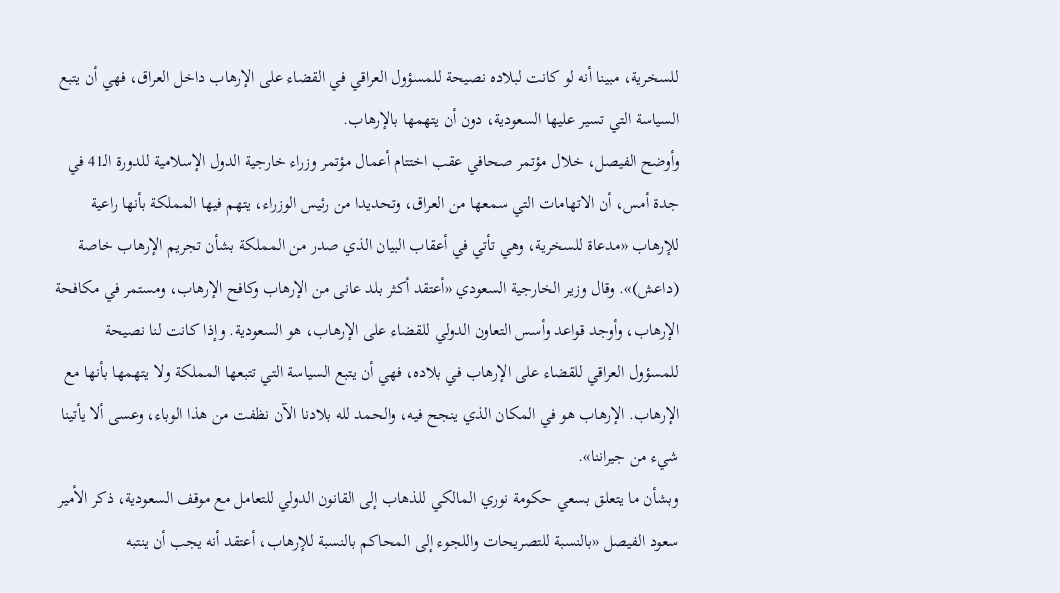للسخرية، مبينا أنه لو كانت لبلاده نصيحة للمسؤول العراقي في القضاء على الإرهاب داخل العراق، فهي أن يتبع السياسة التي تسير عليها السعودية، دون أن يتهمها بالإرهاب.
وأوضح الفيصل، خلال مؤتمر صحافي عقب اختتام أعمال مؤتمر وزراء خارجية الدول الإسلامية للدورة الـ41 في جدة أمس، أن الاتهامات التي سمعها من العراق، وتحديدا من رئيس الوزراء، يتهم فيها المملكة بأنها راعية للإرهاب «مدعاة للسخرية، وهي تأتي في أعقاب البيان الذي صدر من المملكة بشأن تجريم الإرهاب خاصة (داعش)». وقال وزير الخارجية السعودي «أعتقد أكثر بلد عانى من الإرهاب وكافح الإرهاب، ومستمر في مكافحة الإرهاب، وأوجد قواعد وأسس التعاون الدولي للقضاء على الإرهاب، هو السعودية. وإذا كانت لنا نصيحة للمسؤول العراقي للقضاء على الإرهاب في بلاده، فهي أن يتبع السياسة التي تتبعها المملكة ولا يتهمها بأنها مع الإرهاب. الإرهاب هو في المكان الذي ينجح فيه، والحمد لله بلادنا الآن نظفت من هذا الوباء، وعسى ألا يأتينا شيء من جيراننا».
وبشأن ما يتعلق بسعي حكومة نوري المالكي للذهاب إلى القانون الدولي للتعامل مع موقف السعودية، ذكر الأمير سعود الفيصل «بالنسبة للتصريحات واللجوء إلى المحاكم بالنسبة للإرهاب، أعتقد أنه يجب أن ينتبه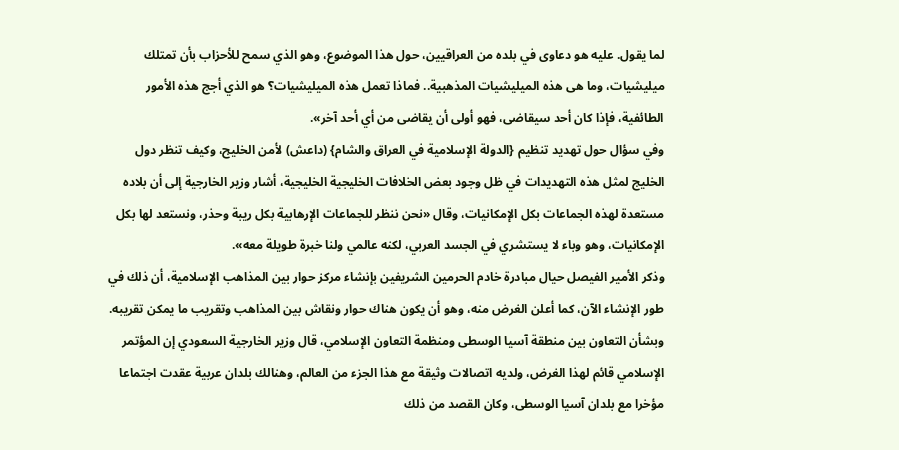لما يقول. عليه هو دعاوى في بلده من العراقيين، حول هذا الموضوع، وهو الذي سمح للأحزاب بأن تمتلك ميليشيات، وما هى هذه الميليشيات المذهبية.. فماذا تعمل هذه الميليشيات؟ هو الذي أجج هذه الأمور الطائفية، فإذا كان أحد سيقاضى، فهو أولى أن يقاضى من أي أحد آخر».
وفي سؤال حول تهديد تنظيم {الدولة الإسلامية في العراق والشام} (داعش) لأمن الخليج، وكيف تنظر دول الخليج لمثل هذه التهديدات في ظل وجود بعض الخلافات الخليجية الخليجية، أشار وزير الخارجية إلى أن بلاده مستعدة لهذه الجماعات بكل الإمكانيات، وقال «نحن ننظر للجماعات الإرهابية بكل ريبة وحذر، ونستعد لها بكل الإمكانيات، وهو وباء لا يستشري في الجسد العربي، لكنه عالمي ولنا خبرة طويلة معه».
وذكر الأمير الفيصل حيال مبادرة خادم الحرمين الشريفين بإنشاء مركز حوار بين المذاهب الإسلامية، أن ذلك في طور الإنشاء الآن، كما أعلن الغرض منه، وهو أن يكون هناك حوار ونقاش بين المذاهب وتقريب ما يمكن تقريبه. وبشأن التعاون بين منطقة آسيا الوسطى ومنظمة التعاون الإسلامي، قال وزير الخارجية السعودي إن المؤتمر الإسلامي قائم لهذا الغرض، ولديه اتصالات وثيقة مع هذا الجزء من العالم، وهنالك بلدان عربية عقدت اجتماعا مؤخرا مع بلدان آسيا الوسطى، وكان القصد من ذلك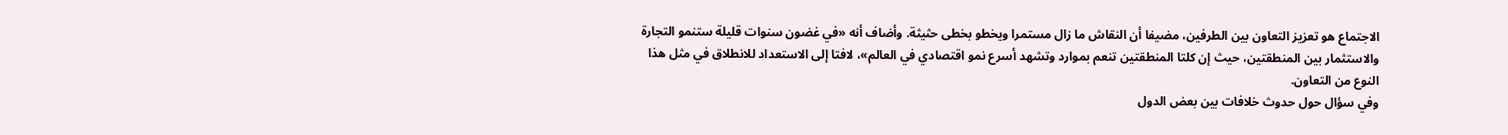الاجتماع هو تعزيز التعاون بين الطرفين، مضيفا أن النقاش ما زال مستمرا ويخطو بخطى حثيثة. وأضاف أنه «في غضون سنوات قليلة ستنمو التجارة والاستثمار بين المنطقتين، حيث إن كلتا المنطقتين تنعم بموارد وتشهد أسرع نمو اقتصادي في العالم»، لافتا إلى الاستعداد للانطلاق في مثل هذا النوع من التعاون.
وفي سؤال حول حدوث خلافات بين بعض الدول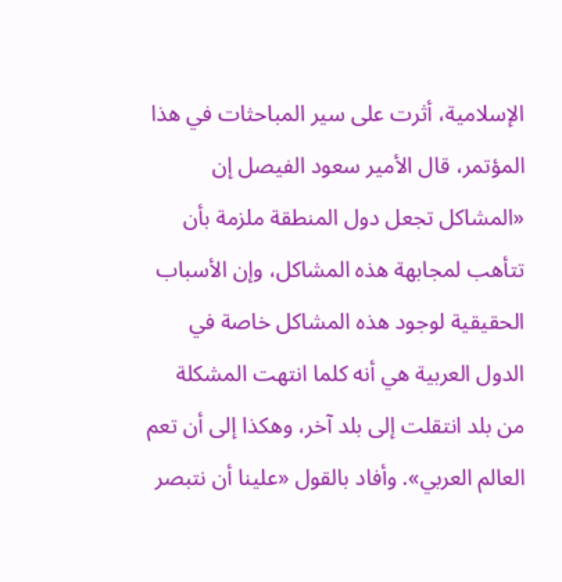الإسلامية، أثرت على سير المباحثات في هذا المؤتمر، قال الأمير سعود الفيصل إن «المشاكل تجعل دول المنطقة ملزمة بأن تتأهب لمجابهة هذه المشاكل، وإن الأسباب الحقيقية لوجود هذه المشاكل خاصة في الدول العربية هي أنه كلما انتهت المشكلة من بلد انتقلت إلى بلد آخر، وهكذا إلى أن تعم العالم العربي». وأفاد بالقول «علينا أن نتبصر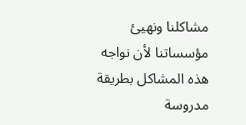مشاكلنا ونهيئ مؤسساتنا لأن نواجه هذه المشاكل بطريقة مدروسة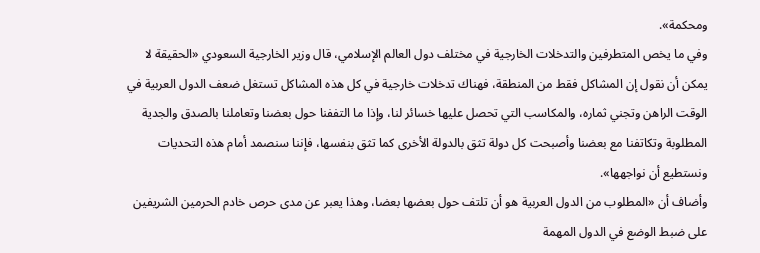ومحكمة».
وفي ما يخص المتطرفين والتدخلات الخارجية في مختلف دول العالم الإسلامي، قال وزير الخارجية السعودي «الحقيقة لا يمكن أن نقول إن المشاكل فقط من المنطقة، فهناك تدخلات خارجية في كل هذه المشاكل تستغل ضعف الدول العربية في الوقت الراهن وتجني ثماره، والمكاسب التي تحصل عليها خسائر لنا، وإذا ما التففنا حول بعضنا وتعاملنا بالصدق والجدية المطلوبة وتكاتفنا مع بعضنا وأصبحت كل دولة تثق بالدولة الأخرى كما تثق بنفسها، فإننا سنصمد أمام هذه التحديات ونستطيع أن نواجهها».
وأضاف أن «المطلوب من الدول العربية هو أن تلتف حول بعضها بعضا، وهذا يعبر عن مدى حرص خادم الحرمين الشريفين على ضبط الوضع في الدول المهمة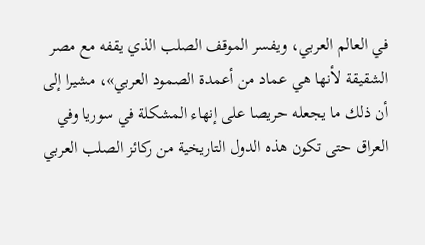في العالم العربي، ويفسر الموقف الصلب الذي يقفه مع مصر الشقيقة لأنها هي عماد من أعمدة الصمود العربي»، مشيرا إلى أن ذلك ما يجعله حريصا على إنهاء المشكلة في سوريا وفي العراق حتى تكون هذه الدول التاريخية من ركائز الصلب العربي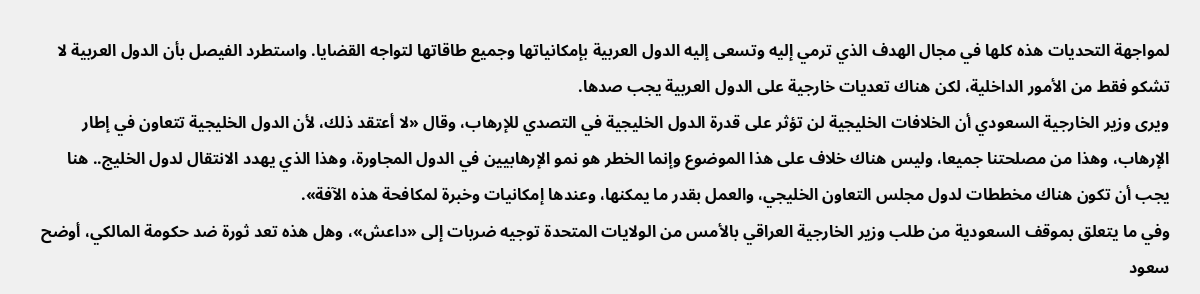لمواجهة التحديات هذه كلها في مجال الهدف الذي ترمي إليه وتسعى إليه الدول العربية بإمكانياتها وجميع طاقاتها لتواجه القضايا. واستطرد الفيصل بأن الدول العربية لا تشكو فقط من الأمور الداخلية، لكن هناك تعديات خارجية على الدول العربية يجب صدها.
ويرى وزير الخارجية السعودي أن الخلافات الخليجية لن تؤثر على قدرة الدول الخليجية في التصدي للإرهاب، وقال «لا أعتقد ذلك، لأن الدول الخليجية تتعاون في إطار الإرهاب، وهذا من مصلحتنا جميعا، وليس هناك خلاف على هذا الموضوع وإنما الخطر هو نمو الإرهابيين في الدول المجاورة، وهذا الذي يهدد الانتقال لدول الخليج.. هنا يجب أن تكون هناك مخططات لدول مجلس التعاون الخليجي، والعمل بقدر ما يمكنها، وعندها إمكانيات وخبرة لمكافحة هذه الآفة».
وفي ما يتعلق بموقف السعودية من طلب وزير الخارجية العراقي بالأمس من الولايات المتحدة توجيه ضربات إلى «داعش»، وهل هذه تعد ثورة ضد حكومة المالكي، أوضح سعود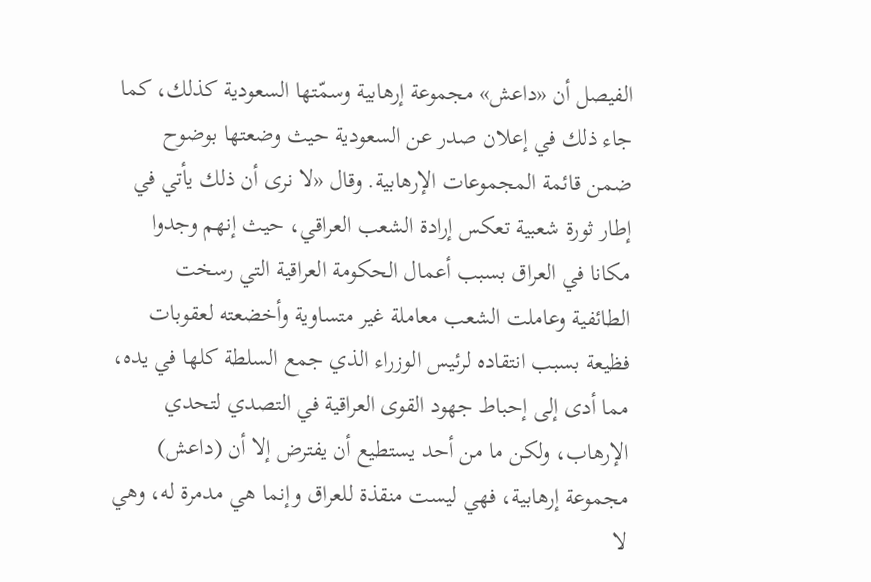الفيصل أن «داعش» مجموعة إرهابية وسمّتها السعودية كذلك، كما جاء ذلك في إعلان صدر عن السعودية حيث وضعتها بوضوح ضمن قائمة المجموعات الإرهابية. وقال «لا نرى أن ذلك يأتي في إطار ثورة شعبية تعكس إرادة الشعب العراقي، حيث إنهم وجدوا مكانا في العراق بسبب أعمال الحكومة العراقية التي رسخت الطائفية وعاملت الشعب معاملة غير متساوية وأخضعته لعقوبات فظيعة بسبب انتقاده لرئيس الوزراء الذي جمع السلطة كلها في يده، مما أدى إلى إحباط جهود القوى العراقية في التصدي لتحدي الإرهاب، ولكن ما من أحد يستطيع أن يفترض إلا أن (داعش) مجموعة إرهابية، فهي ليست منقذة للعراق وإنما هي مدمرة له، وهي لا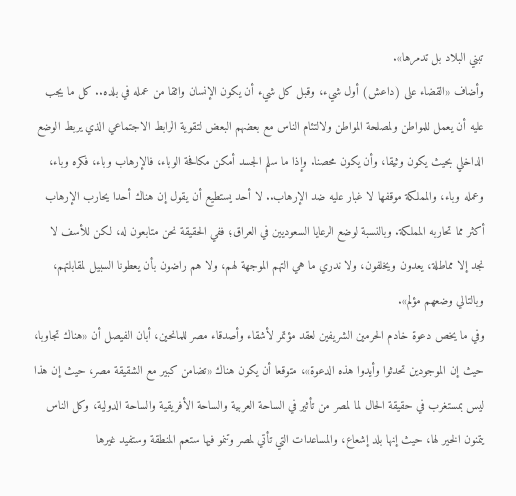تبني البلاد بل تدمرها».
وأضاف «القضاء على (داعش) أول شيء، وقبل كل شيء أن يكون الإنسان واثقا من عمله في بلده.. كل ما يجب عليه أن يعمل للمواطن ولمصلحة المواطن ولالتئام الناس مع بعضهم البعض لتقوية الرابط الاجتماعي الذي يربط الوضع الداخلي بحيث يكون وثيقا، وأن يكون محصنا. وإذا ما سلم الجسد أمكن مكافحة الوباء، فالإرهاب وباء، فكره وباء، وعمله وباء، والمملكة موقفها لا غبار عليه ضد الإرهاب.. لا أحد يستطيع أن يقول إن هناك أحدا يحارب الإرهاب أكثر مما تحاربه المملكة. وبالنسبة لوضع الرعايا السعوديين في العراق؛ ففي الحقيقة نحن متابعون له، لكن للأسف لا نجد إلا مماطلة، يعدون ويخلفون، ولا ندري ما هي التهم الموجهة لهم، ولا هم راضون بأن يعطونا السبيل لمقابلتهم، وبالتالي وضعهم مؤلم».
وفي ما يخص دعوة خادم الحرمين الشريفين لعقد مؤتمر لأشقاء وأصدقاء مصر للمانحين، أبان الفيصل أن «هناك تجاوبا، حيث إن الموجودين تحدثوا وأيدوا هذه الدعوة»، متوقعا أن يكون هناك «تضامن كبير مع الشقيقة مصر، حيث إن هذا ليس بمستغرب في حقيقة الحال لما لمصر من تأثير في الساحة العربية والساحة الأفريقية والساحة الدولية، وكل الناس يتمنون الخير لها، حيث إنها بلد إشعاع، والمساعدات التي تأتي لمصر وتنمو فيها ستعم المنطقة وستفيد غيرها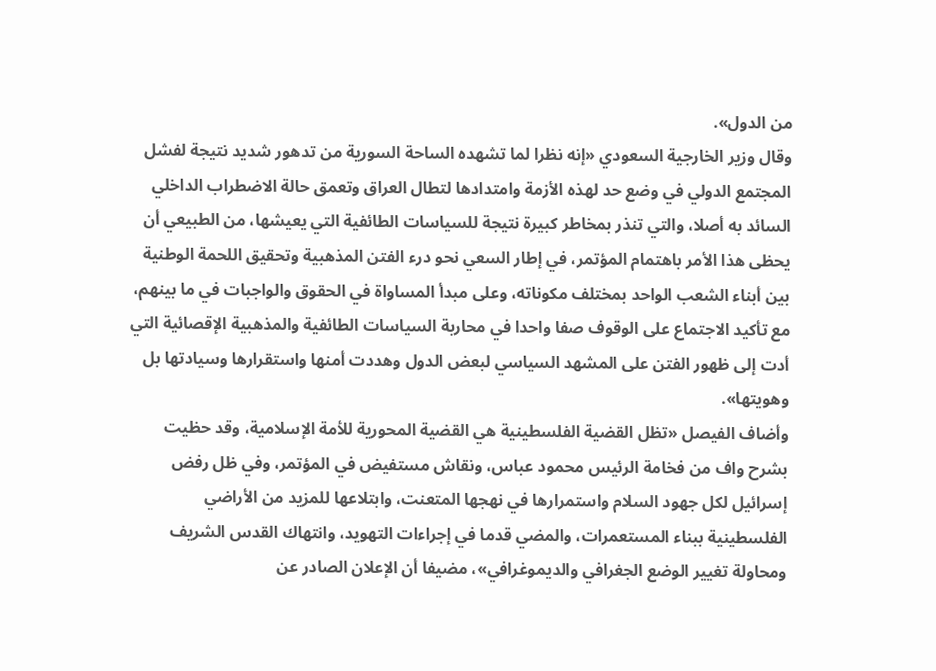من الدول».
وقال وزير الخارجية السعودي «إنه نظرا لما تشهده الساحة السورية من تدهور شديد نتيجة لفشل المجتمع الدولي في وضع حد لهذه الأزمة وامتدادها لتطال العراق وتعمق حالة الاضطراب الداخلي السائد به أصلا، والتي تنذر بمخاطر كبيرة نتيجة للسياسات الطائفية التي يعيشها، من الطبيعي أن يحظى هذا الأمر باهتمام المؤتمر، في إطار السعي نحو درء الفتن المذهبية وتحقيق اللحمة الوطنية بين أبناء الشعب الواحد بمختلف مكوناته، وعلى مبدأ المساواة في الحقوق والواجبات في ما بينهم، مع تأكيد الاجتماع على الوقوف صفا واحدا في محاربة السياسات الطائفية والمذهبية الإقصائية التي أدت إلى ظهور الفتن على المشهد السياسي لبعض الدول وهددت أمنها واستقرارها وسيادتها بل وهويتها».
وأضاف الفيصل «تظل القضية الفلسطينية هي القضية المحورية للأمة الإسلامية، وقد حظيت بشرح واف من فخامة الرئيس محمود عباس، ونقاش مستفيض في المؤتمر، وفي ظل رفض إسرائيل لكل جهود السلام واستمرارها في نهجها المتعنت، وابتلاعها للمزيد من الأراضي الفلسطينية ببناء المستعمرات، والمضي قدما في إجراءات التهويد، وانتهاك القدس الشريف ومحاولة تغيير الوضع الجغرافي والديموغرافي»، مضيفا أن الإعلان الصادر عن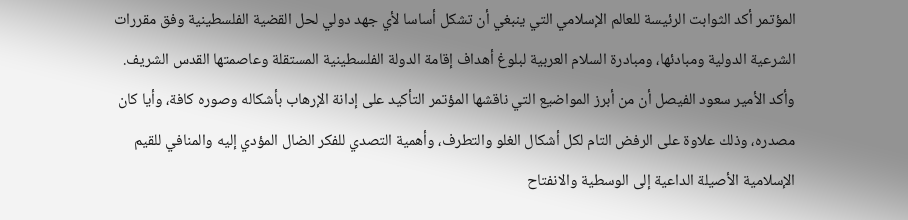المؤتمر أكد الثوابت الرئيسة للعالم الإسلامي التي ينبغي أن تشكل أساسا لأي جهد دولي لحل القضية الفلسطينية وفق مقررات الشرعية الدولية ومبادئها، ومبادرة السلام العربية لبلوغ أهداف إقامة الدولة الفلسطينية المستقلة وعاصمتها القدس الشريف.
وأكد الأمير سعود الفيصل أن من أبرز المواضيع التي ناقشها المؤتمر التأكيد على إدانة الإرهاب بأشكاله وصوره كافة، وأيا كان مصدره، وذلك علاوة على الرفض التام لكل أشكال الغلو والتطرف، وأهمية التصدي للفكر الضال المؤدي إليه والمنافي للقيم الإسلامية الأصيلة الداعية إلى الوسطية والانفتاح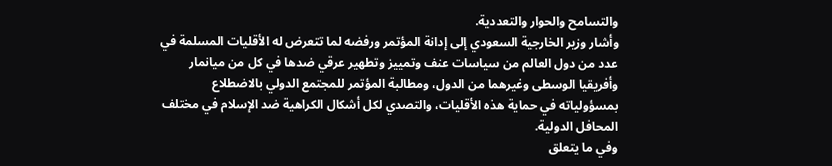والتسامح والحوار والتعددية.
وأشار وزير الخارجية السعودي إلى إدانة المؤتمر ورفضه لما تتعرض له الأقليات المسلمة في عدد من دول العالم من سياسات عنف وتمييز وتطهير عرقي ضدها في كل من ميانمار وأفريقيا الوسطى وغيرهما من الدول، ومطالبة المؤتمر للمجتمع الدولي بالاضطلاع بمسؤولياته في حماية هذه الأقليات، والتصدي لكل أشكال الكراهية ضد الإسلام في مختلف المحافل الدولية.
وفي ما يتعلق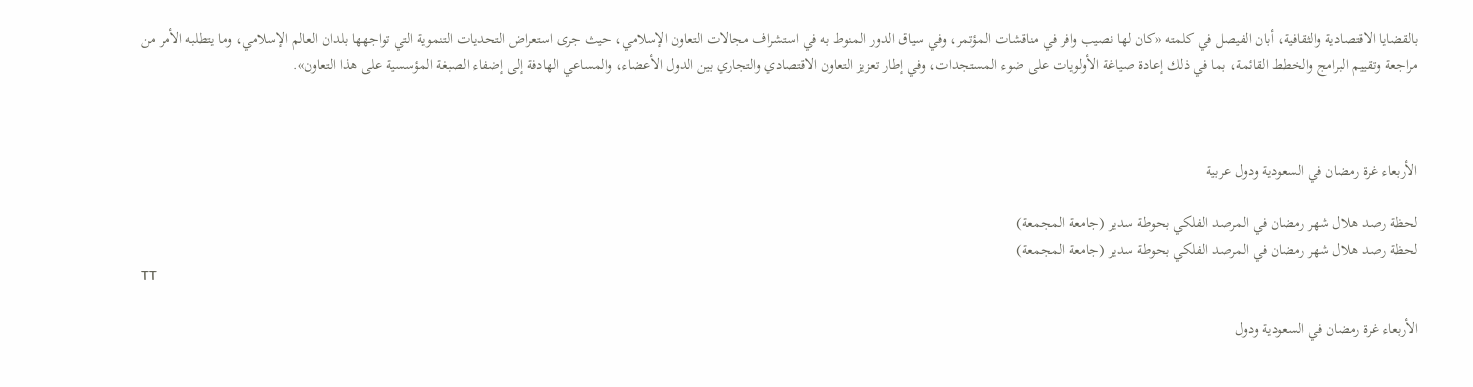بالقضايا الاقتصادية والثقافية، أبان الفيصل في كلمته «كان لها نصيب وافر في مناقشات المؤتمر، وفي سياق الدور المنوط به في استشراف مجالات التعاون الإسلامي، حيث جرى استعراض التحديات التنموية التي تواجهها بلدان العالم الإسلامي، وما يتطلبه الأمر من مراجعة وتقييم البرامج والخطط القائمة، بما في ذلك إعادة صياغة الأولويات على ضوء المستجدات، وفي إطار تعزيز التعاون الاقتصادي والتجاري بين الدول الأعضاء، والمساعي الهادفة إلى إضفاء الصبغة المؤسسية على هذا التعاون».



الأربعاء غرة رمضان في السعودية ودول عربية

لحظة رصد هلال شهر رمضان في المرصد الفلكي بحوطة سدير (جامعة المجمعة)
لحظة رصد هلال شهر رمضان في المرصد الفلكي بحوطة سدير (جامعة المجمعة)
TT

الأربعاء غرة رمضان في السعودية ودول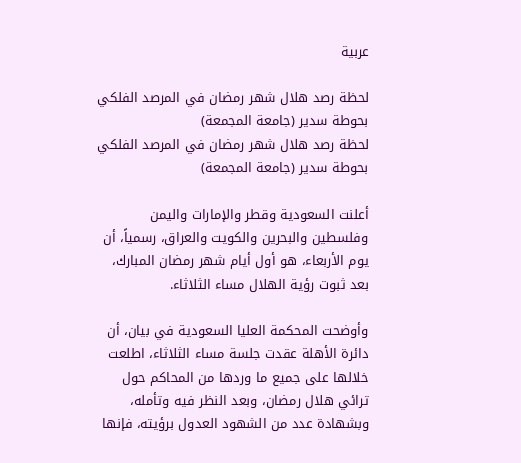عربية

لحظة رصد هلال شهر رمضان في المرصد الفلكي بحوطة سدير (جامعة المجمعة)
لحظة رصد هلال شهر رمضان في المرصد الفلكي بحوطة سدير (جامعة المجمعة)

أعلنت السعودية وقطر والإمارات واليمن وفلسطين والبحرين والكويت والعراق، رسمياً، أن يوم الأربعاء، هو أول أيام شهر رمضان المبارك، بعد ثبوت رؤية الهلال مساء الثلاثاء.

وأوضحت المحكمة العليا السعودية في بيان، أن دائرة الأهلة عقدت جلسة مساء الثلاثاء، اطلعت خلالها على جميع ما وردها من المحاكم حول ترائي هلال رمضان، وبعد النظر فيه وتأمله، وبشهادة عدد من الشهود العدول برؤيته، فإنها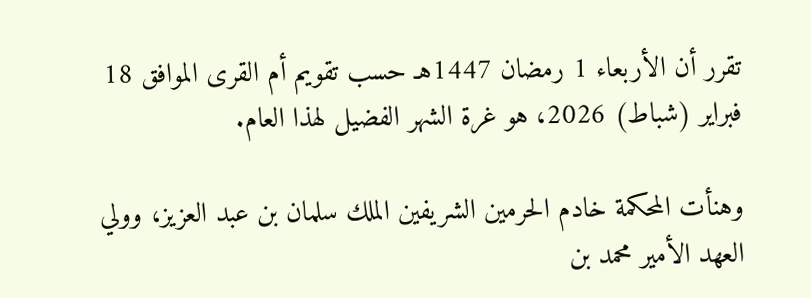تقرر أن الأربعاء 1 رمضان 1447هـ حسب تقويم أم القرى الموافق 18 فبراير (شباط) 2026، هو غرة الشهر الفضيل لهذا العام.

وهنأت المحكمة خادم الحرمين الشريفين الملك سلمان بن عبد العزيز، وولي العهد الأمير محمد بن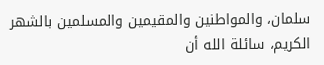سلمان، والمواطنين والمقيمين والمسلمين بالشهر الكريم، سائلة الله أن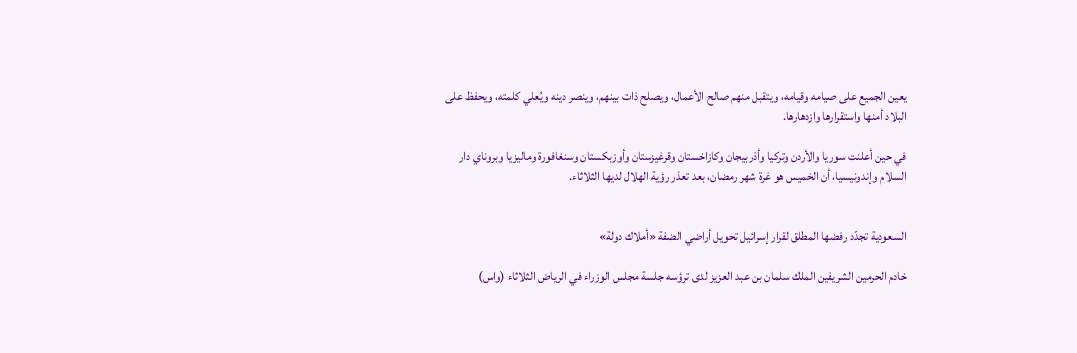يعين الجميع على صيامه وقيامه، ويتقبل منهم صالح الأعمال، ويصلح ذات بينهم، وينصر دينه ويُعلي كلمته، ويحفظ على البلاد أمنها واستقرارها وازدهارها.

في حين أعلنت سوريا والأردن وتركيا وأذربيجان وكازاخستان وقرغيزستان وأوزبكستان وسنغافورة وماليزيا وبروناي دار السلام وإندونيسيا، أن الخميس هو غرة شهر رمضان، بعد تعذر رؤية الهلال لديها الثلاثاء.


السعودية تجدّد رفضها المطلق لقرار إسرائيل تحويل أراضي الضفة «أملاك دولة»

خادم الحرمين الشريفين الملك سلمان بن عبد العزيز لدى ترؤسه جلسة مجلس الوزراء في الرياض الثلاثاء (واس)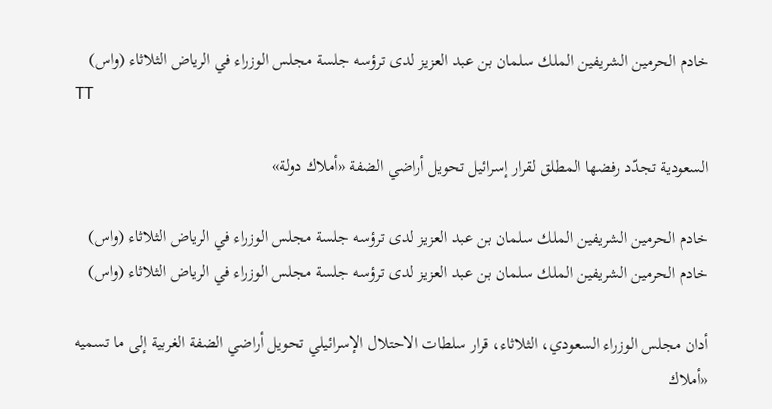خادم الحرمين الشريفين الملك سلمان بن عبد العزيز لدى ترؤسه جلسة مجلس الوزراء في الرياض الثلاثاء (واس)
TT

السعودية تجدّد رفضها المطلق لقرار إسرائيل تحويل أراضي الضفة «أملاك دولة»

خادم الحرمين الشريفين الملك سلمان بن عبد العزيز لدى ترؤسه جلسة مجلس الوزراء في الرياض الثلاثاء (واس)
خادم الحرمين الشريفين الملك سلمان بن عبد العزيز لدى ترؤسه جلسة مجلس الوزراء في الرياض الثلاثاء (واس)

أدان مجلس الوزراء السعودي، الثلاثاء، قرار سلطات الاحتلال الإسرائيلي تحويل أراضي الضفة الغربية إلى ما تسميه «أملاك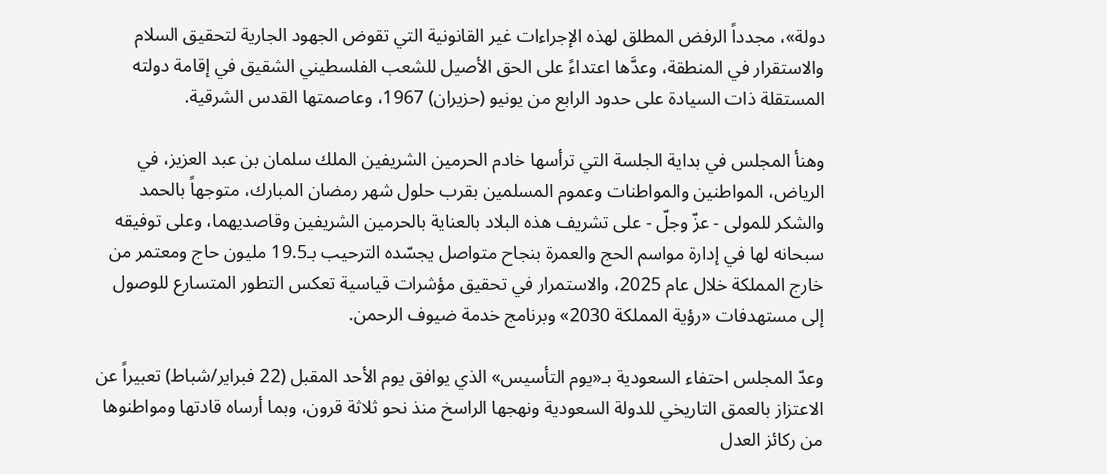دولة»، مجدداً الرفض المطلق لهذه الإجراءات غير القانونية التي تقوض الجهود الجارية لتحقيق السلام والاستقرار في المنطقة، وعدَّها اعتداءً على الحق الأصيل للشعب الفلسطيني الشقيق في إقامة دولته المستقلة ذات السيادة على حدود الرابع من يونيو (حزيران) 1967، وعاصمتها القدس الشرقية.

وهنأ المجلس في بداية الجلسة التي ترأسها خادم الحرمين الشريفين الملك سلمان بن عبد العزيز، في الرياض، المواطنين والمواطنات وعموم المسلمين بقرب حلول شهر رمضان المبارك، متوجهاً بالحمد والشكر للمولى - عزّ وجلّ - على تشريف هذه البلاد بالعناية بالحرمين الشريفين وقاصديهما، وعلى توفيقه سبحانه لها في إدارة مواسم الحج والعمرة بنجاح متواصل يجسّده الترحيب بـ19.5 مليون حاج ومعتمر من خارج المملكة خلال عام 2025، والاستمرار في تحقيق مؤشرات قياسية تعكس التطور المتسارع للوصول إلى مستهدفات «رؤية المملكة 2030» وبرنامج خدمة ضيوف الرحمن.

وعدّ المجلس احتفاء السعودية بـ«يوم التأسيس» الذي يوافق يوم الأحد المقبل (22 فبراير/شباط) تعبيراً عن الاعتزاز بالعمق التاريخي للدولة السعودية ونهجها الراسخ منذ نحو ثلاثة قرون، وبما أرساه قادتها ومواطنوها من ركائز العدل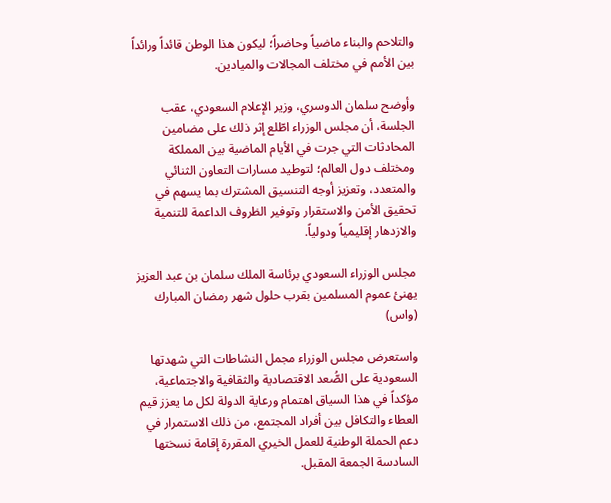والتلاحم والبناء ماضياً وحاضراً؛ ليكون هذا الوطن قائداً ورائداً بين الأمم في مختلف المجالات والميادين.

وأوضح سلمان الدوسري، وزير الإعلام السعودي، عقب الجلسة، أن مجلس الوزراء اطّلع إثر ذلك على مضامين المحادثات التي جرت في الأيام الماضية بين المملكة ومختلف دول العالم؛ لتوطيد مسارات التعاون الثنائي والمتعدد، وتعزيز أوجه التنسيق المشترك بما يسهم في تحقيق الأمن والاستقرار وتوفير الظروف الداعمة للتنمية والازدهار إقليمياً ودولياً.

مجلس الوزراء السعودي برئاسة الملك سلمان بن عبد العزيز يهنئ عموم المسلمين بقرب حلول شهر رمضان المبارك (واس)

واستعرض مجلس الوزراء مجمل النشاطات التي شهدتها السعودية على الصُّعد الاقتصادية والثقافية والاجتماعية، مؤكداً في هذا السياق اهتمام ورعاية الدولة لكل ما يعزز قيم العطاء والتكافل بين أفراد المجتمع، من ذلك الاستمرار في دعم الحملة الوطنية للعمل الخيري المقررة إقامة نسختها السادسة الجمعة المقبل.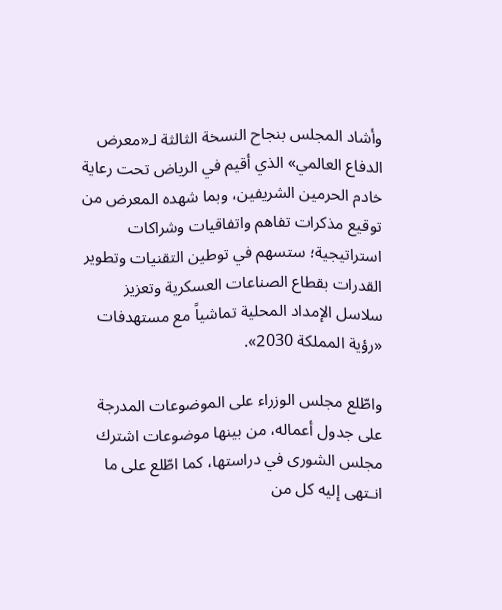وأشاد المجلس بنجاح النسخة الثالثة لـ«معرض الدفاع العالمي» الذي أقيم في الرياض تحت رعاية خادم الحرمين الشريفين، وبما شهده المعرض من توقيع مذكرات تفاهم واتفاقيات وشراكات استراتيجية؛ ستسهم في توطين التقنيات وتطوير القدرات بقطاع الصناعات العسكرية وتعزيز سلاسل الإمداد المحلية تماشياً مع مستهدفات «رؤية المملكة 2030».

واطّلع مجلس الوزراء على الموضوعات المدرجة على جدول أعماله، من بينها موضوعات اشترك مجلس الشورى في دراستها، كما اطّلع على ما انـتهى إليه كل من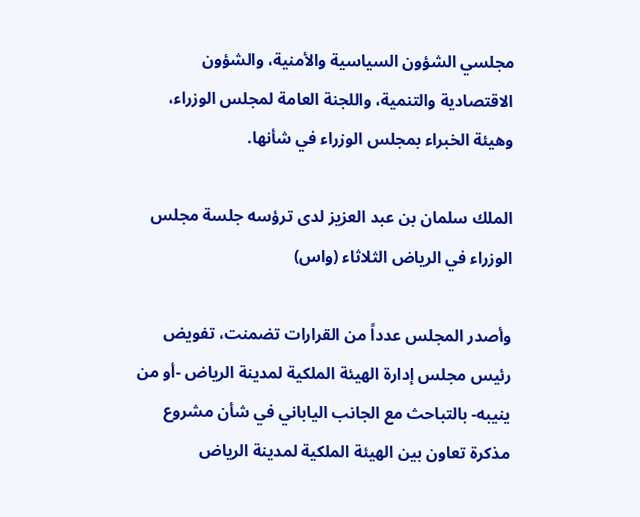مجلسي الشؤون السياسية والأمنية، والشؤون الاقتصادية والتنمية، واللجنة العامة لمجلس الوزراء، وهيئة الخبراء بمجلس الوزراء في شأنها.

الملك سلمان بن عبد العزيز لدى ترؤسه جلسة مجلس الوزراء في الرياض الثلاثاء (واس)

وأصدر المجلس عدداً من القرارات تضمنت، تفويض رئيس مجلس إدارة الهيئة الملكية لمدينة الرياض -أو من ينيبه- بالتباحث مع الجانب الياباني في شأن مشروع مذكرة تعاون بين الهيئة الملكية لمدينة الرياض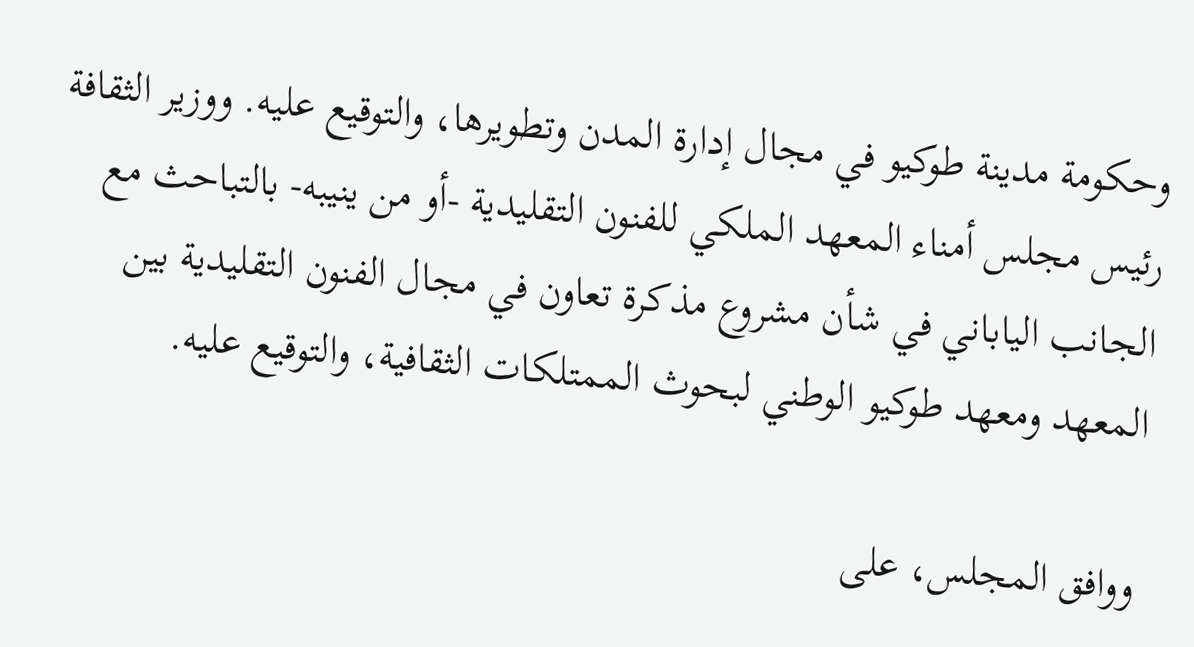وحكومة مدينة طوكيو في مجال إدارة المدن وتطويرها، والتوقيع عليه. ووزير الثقافة رئيس مجلس أمناء المعهد الملكي للفنون التقليدية -أو من ينيبه- بالتباحث مع الجانب الياباني في شأن مشروع مذكرة تعاون في مجال الفنون التقليدية بين المعهد ومعهد طوكيو الوطني لبحوث الممتلكات الثقافية، والتوقيع عليه.

ووافق المجلس، على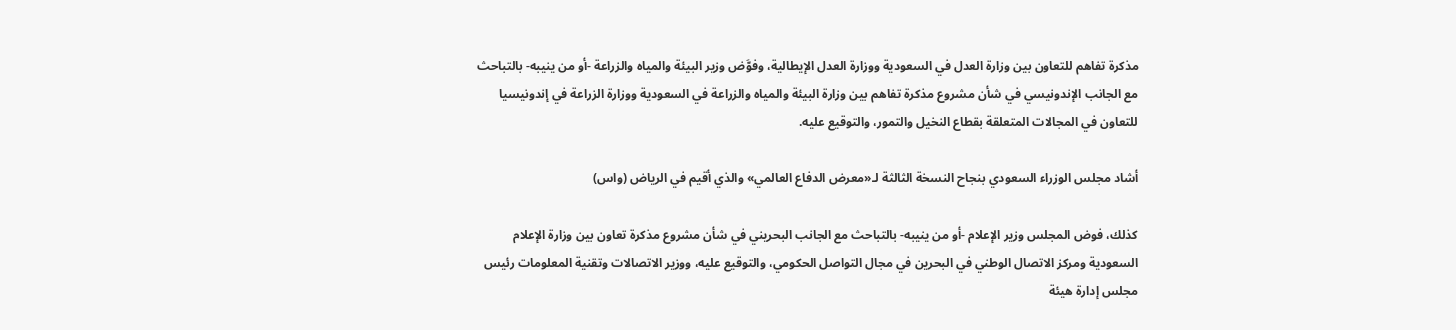مذكرة تفاهم للتعاون بين وزارة العدل في السعودية ووزارة العدل الإيطالية، وفوَّض وزير البيئة والمياه والزراعة -أو من ينيبه- بالتباحث مع الجانب الإندونيسي في شأن مشروع مذكرة تفاهم بين وزارة البيئة والمياه والزراعة في السعودية ووزارة الزراعة في إندونيسيا للتعاون في المجالات المتعلقة بقطاع النخيل والتمور، والتوقيع عليه.

أشاد مجلس الوزراء السعودي بنجاح النسخة الثالثة لـ«معرض الدفاع العالمي» والذي أقيم في الرياض (واس)

كذلك، فوض المجلس وزير الإعلام -أو من ينيبه- بالتباحث مع الجانب البحريني في شأن مشروع مذكرة تعاون بين وزارة الإعلام السعودية ومركز الاتصال الوطني في البحرين في مجال التواصل الحكومي، والتوقيع عليه، ووزير الاتصالات وتقنية المعلومات رئيس مجلس إدارة هيئة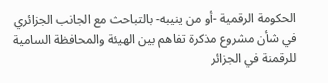الحكومة الرقمية -أو من ينيبه- بالتباحث مع الجانب الجزائري في شأن مشروع مذكرة تفاهم بين الهيئة والمحافظة السامية للرقمنة في الجزائر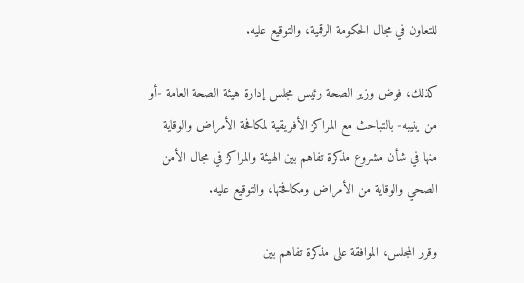للتعاون في مجال الحكومة الرقمية، والتوقيع عليه.

كذلك، فوض وزير الصحة رئيس مجلس إدارة هيئة الصحة العامة -أو من ينيبه- بالتباحث مع المراكز الأفريقية لمكافحة الأمراض والوقاية منها في شأن مشروع مذكرة تفاهم بين الهيئة والمراكز في مجال الأمن الصحي والوقاية من الأمراض ومكافحتها، والتوقيع عليه.

وقرر المجلس، الموافقة على مذكرة تفاهم بين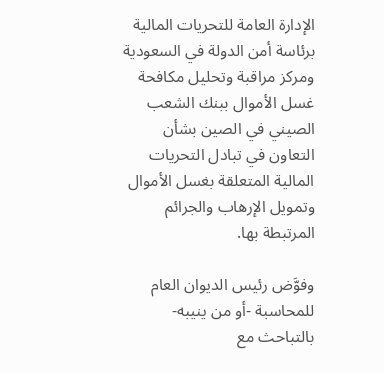الإدارة العامة للتحريات المالية برئاسة أمن الدولة في السعودية ومركز مراقبة وتحليل مكافحة غسل الأموال ببنك الشعب الصيني في الصين بشأن التعاون في تبادل التحريات المالية المتعلقة بغسل الأموال وتمويل الإرهاب والجرائم المرتبطة بها.

وفوَّض رئيس الديوان العام للمحاسبة -أو من ينيبه- بالتباحث مع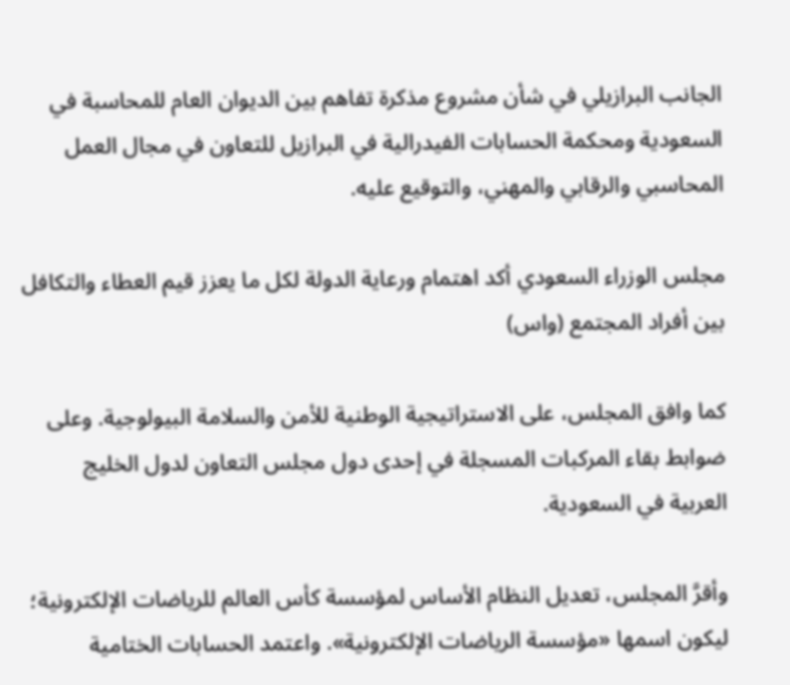الجانب البرازيلي في شأن مشروع مذكرة تفاهم بين الديوان العام للمحاسبة في السعودية ومحكمة الحسابات الفيدرالية في البرازيل للتعاون في مجال العمل المحاسبي والرقابي والمهني، والتوقيع عليه.

مجلس الوزراء السعودي أكد اهتمام ورعاية الدولة لكل ما يعزز قيم العطاء والتكافل بين أفراد المجتمع (واس)

كما وافق المجلس، على الاستراتيجية الوطنية للأمن والسلامة البيولوجية. وعلى ضوابط بقاء المركبات المسجلة في إحدى دول مجلس التعاون لدول الخليج العربية في السعودية.

وأقرَّ المجلس، تعديل النظام الأساس لمؤسسة كأس العالم للرياضات الإلكترونية؛ ليكون اسمها «مؤسسة الرياضات الإلكترونية». واعتمد الحسابات الختامية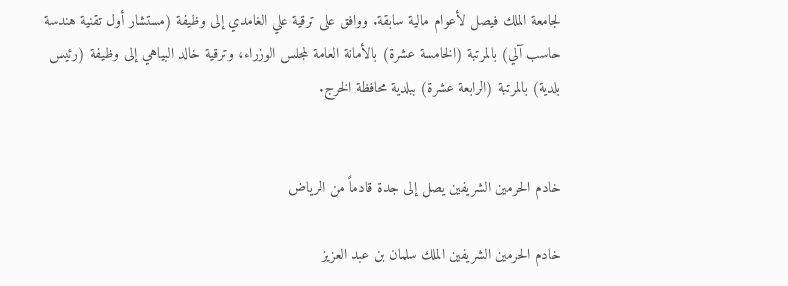لجامعة الملك فيصل لأعوام مالية سابقة. ووافق على ترقية علي الغامدي إلى وظيفة (مستشار أول تقنية هندسة حاسب آلي) بالمرتبة (الخامسة عشرة) بالأمانة العامة لمجلس الوزراء، وترقية خالد البياهي إلى وظيفة (رئيس بلدية) بالمرتبة (الرابعة عشرة) ببلدية محافظة الخرج.


خادم الحرمين الشريفين يصل إلى جدة قادماً من الرياض

خادم الحرمين الشريفين الملك سلمان بن عبد العزيز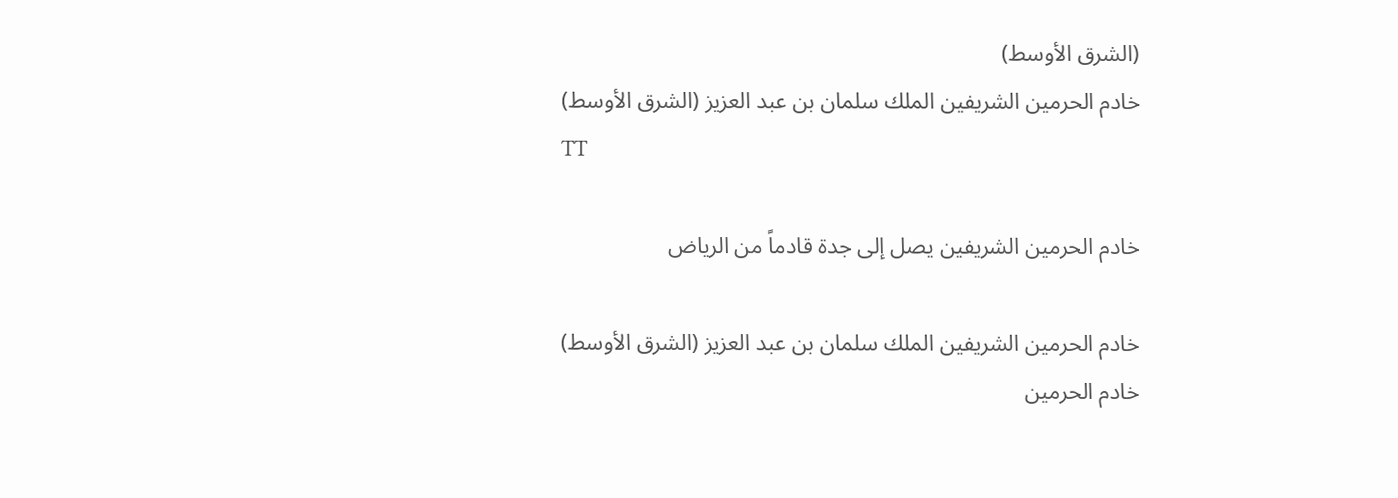(الشرق الأوسط)
خادم الحرمين الشريفين الملك سلمان بن عبد العزيز (الشرق الأوسط)
TT

خادم الحرمين الشريفين يصل إلى جدة قادماً من الرياض

خادم الحرمين الشريفين الملك سلمان بن عبد العزيز (الشرق الأوسط)
خادم الحرمين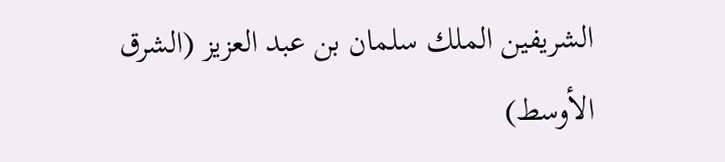الشريفين الملك سلمان بن عبد العزيز (الشرق الأوسط)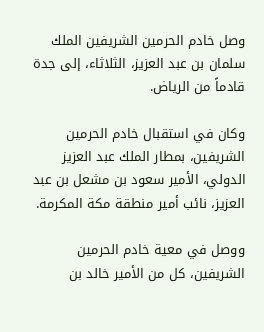وصل خادم الحرمين الشريفين الملك سلمان بن عبد العزيز، الثلاثاء، إلى جدة قادماً من الرياض.

وكان في استقبال خادم الحرمين الشريفين، بمطار الملك عبد العزيز الدولي، الأمير سعود بن مشعل بن عبد العزيز، نائب أمير منطقة مكة المكرمة.

ووصل في معية خادم الحرمين الشريفين، كل من الأمير خالد بن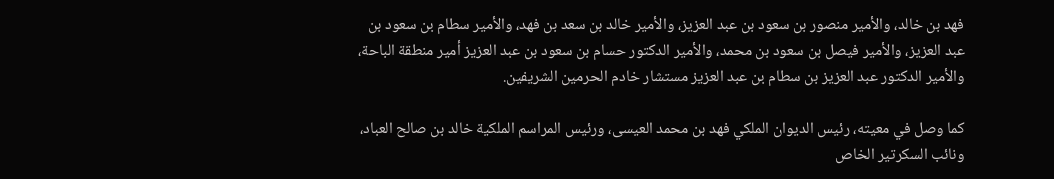فهد بن خالد، والأمير منصور بن سعود بن عبد العزيز، والأمير خالد بن سعد بن فهد، والأمير سطام بن سعود بن عبد العزيز، والأمير فيصل بن سعود بن محمد، والأمير الدكتور حسام بن سعود بن عبد العزيز أمير منطقة الباحة، والأمير الدكتور عبد العزيز بن سطام بن عبد العزيز مستشار خادم الحرمين الشريفين.

كما وصل في معيته، رئيس الديوان الملكي فهد بن محمد العيسى، ورئيس المراسم الملكية خالد بن صالح العباد، ونائب السكرتير الخاص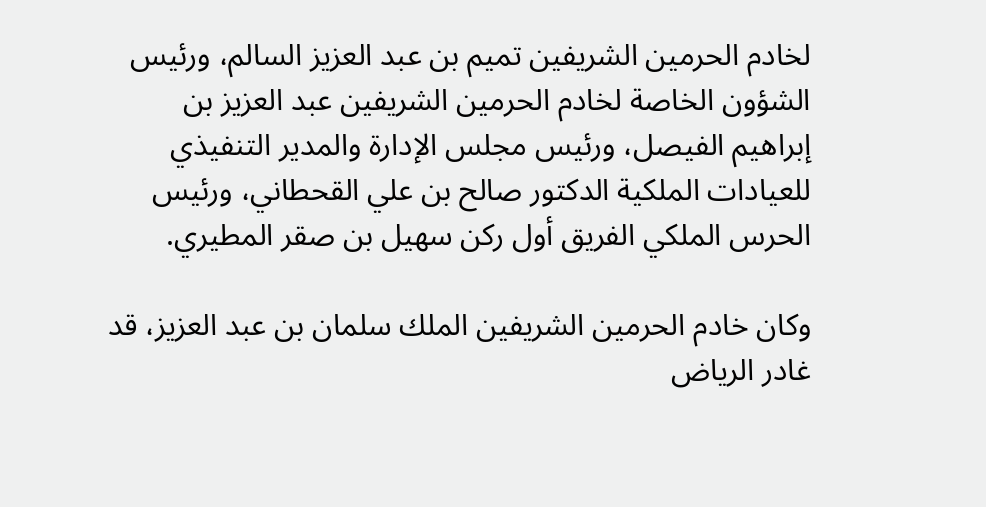لخادم الحرمين الشريفين تميم بن عبد العزيز السالم، ورئيس الشؤون الخاصة لخادم الحرمين الشريفين عبد العزيز بن إبراهيم الفيصل، ورئيس مجلس الإدارة والمدير التنفيذي للعيادات الملكية الدكتور صالح بن علي القحطاني، ورئيس الحرس الملكي الفريق أول ركن سهيل بن صقر المطيري.

وكان خادم الحرمين الشريفين الملك سلمان بن عبد العزيز، قد غادر الرياض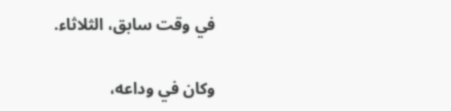في وقت سابق، الثلاثاء.

وكان في وداعه،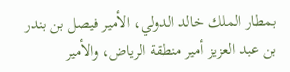بمطار الملك خالد الدولي، الأمير فيصل بن بندر بن عبد العزيز أمير منطقة الرياض، والأمير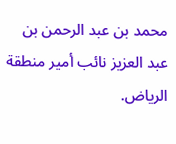محمد بن عبد الرحمن بن عبد العزيز نائب أمير منطقة الرياض.